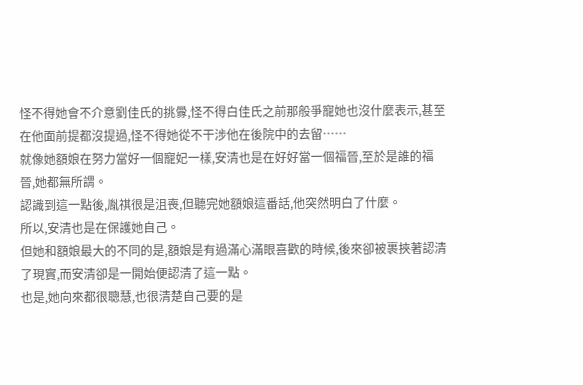怪不得她會不介意劉佳氏的挑釁,怪不得白佳氏之前那般爭寵她也沒什麼表示,甚至在他面前提都沒提過,怪不得她從不干涉他在後院中的去留……
就像她額娘在努力當好一個寵妃一樣,安清也是在好好當一個福晉,至於是誰的福晉,她都無所謂。
認識到這一點後,胤祺很是沮喪,但聽完她額娘這番話,他突然明白了什麼。
所以,安清也是在保護她自己。
但她和額娘最大的不同的是,額娘是有過滿心滿眼喜歡的時候,後來卻被裹挾著認清了現實,而安清卻是一開始便認清了這一點。
也是,她向來都很聰慧,也很清楚自己要的是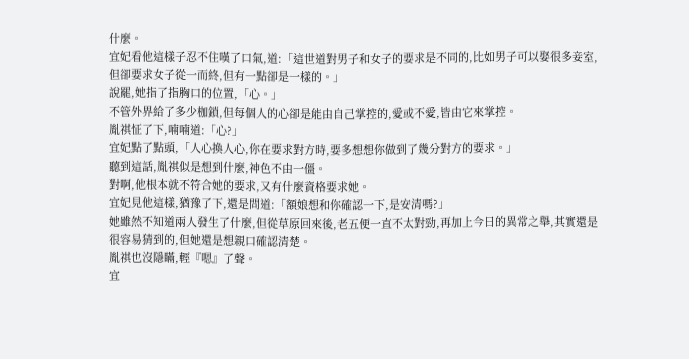什麼。
宜妃看他這樣子忍不住嘆了口氣,道:「這世道對男子和女子的要求是不同的,比如男子可以娶很多妾室,但卻要求女子從一而終,但有一點卻是一樣的。」
說罷,她指了指胸口的位置,「心。」
不管外界給了多少枷鎖,但每個人的心卻是能由自己掌控的,愛或不愛,皆由它來掌控。
胤祺怔了下,喃喃道:「心?」
宜妃點了點頭,「人心換人心,你在要求對方時,要多想想你做到了幾分對方的要求。」
聽到這話,胤祺似是想到什麼,神色不由一僵。
對啊,他根本就不符合她的要求,又有什麼資格要求她。
宜妃見他這樣,猶豫了下,還是問道:「額娘想和你確認一下,是安清嗎?」
她雖然不知道兩人發生了什麼,但從草原回來後,老五便一直不太對勁,再加上今日的異常之舉,其實還是很容易猜到的,但她還是想親口確認清楚。
胤祺也沒隱瞞,輕『嗯』了聲。
宜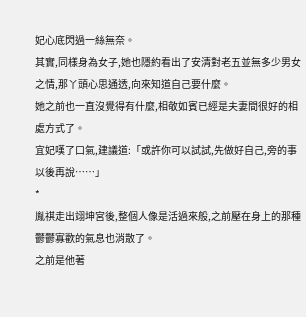妃心底閃過一絲無奈。
其實,同樣身為女子,她也隱約看出了安清對老五並無多少男女之情,那丫頭心思通透,向來知道自己要什麼。
她之前也一直沒覺得有什麼,相敬如賓已經是夫妻間很好的相處方式了。
宜妃嘆了口氣,建議道:「或許你可以試試,先做好自己,旁的事以後再說……」
*
胤祺走出翊坤宮後,整個人像是活過來般,之前壓在身上的那種鬱鬱寡歡的氣息也消散了。
之前是他著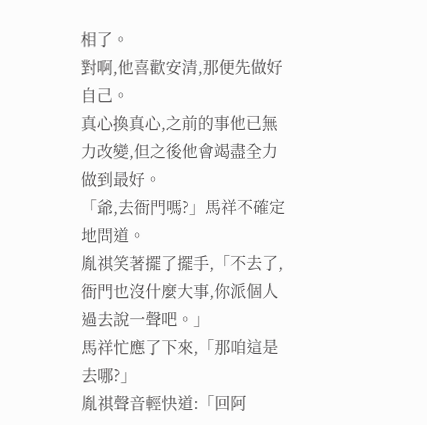相了。
對啊,他喜歡安清,那便先做好自己。
真心換真心,之前的事他已無力改變,但之後他會竭盡全力做到最好。
「爺,去衙門嗎?」馬祥不確定地問道。
胤祺笑著擺了擺手,「不去了,衙門也沒什麼大事,你派個人過去說一聲吧。」
馬祥忙應了下來,「那咱這是去哪?」
胤祺聲音輕快道:「回阿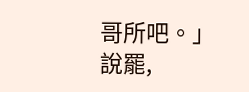哥所吧。」
說罷,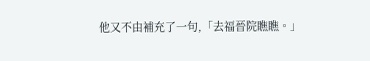他又不由補充了一句,「去福晉院瞧瞧。」